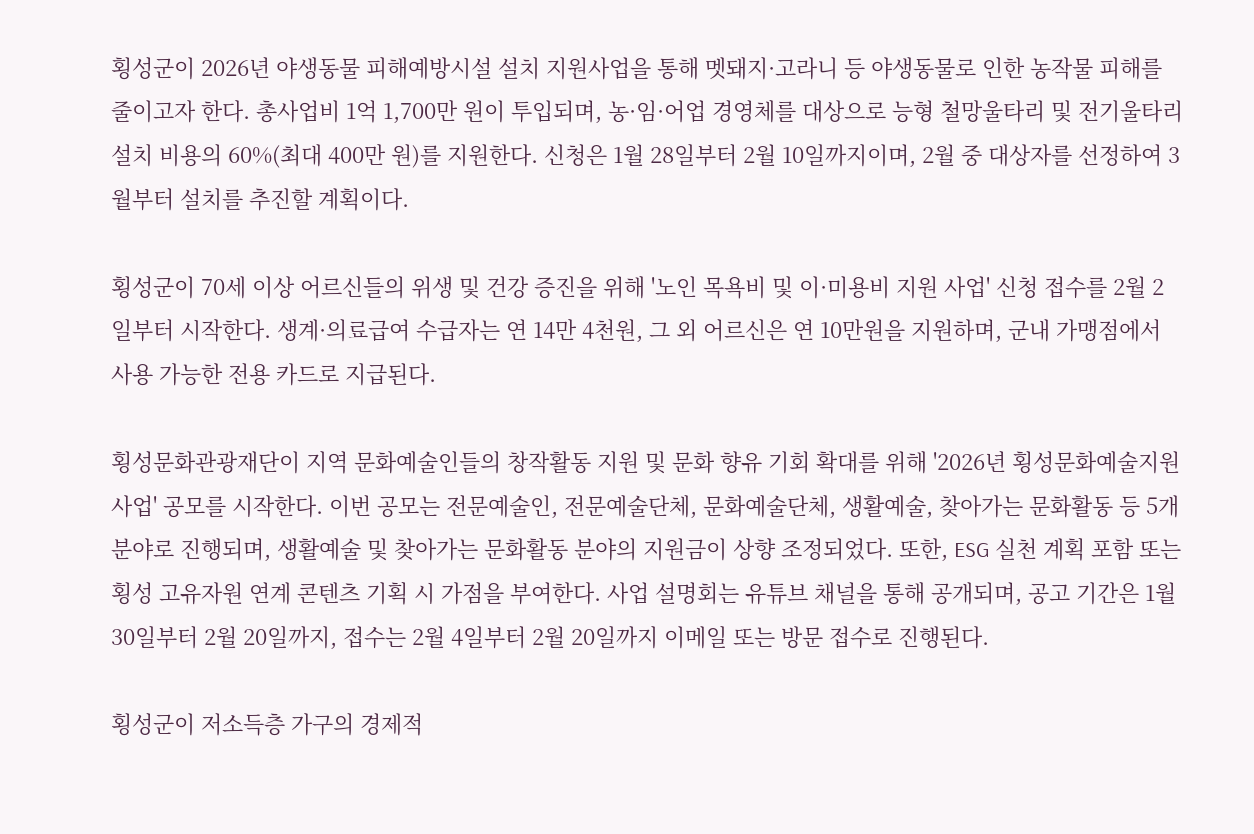횡성군이 2026년 야생동물 피해예방시설 설치 지원사업을 통해 멧돼지·고라니 등 야생동물로 인한 농작물 피해를 줄이고자 한다. 총사업비 1억 1,700만 원이 투입되며, 농·임·어업 경영체를 대상으로 능형 철망울타리 및 전기울타리 설치 비용의 60%(최대 400만 원)를 지원한다. 신청은 1월 28일부터 2월 10일까지이며, 2월 중 대상자를 선정하여 3월부터 설치를 추진할 계획이다.

횡성군이 70세 이상 어르신들의 위생 및 건강 증진을 위해 '노인 목욕비 및 이·미용비 지원 사업' 신청 접수를 2월 2일부터 시작한다. 생계·의료급여 수급자는 연 14만 4천원, 그 외 어르신은 연 10만원을 지원하며, 군내 가맹점에서 사용 가능한 전용 카드로 지급된다.

횡성문화관광재단이 지역 문화예술인들의 창작활동 지원 및 문화 향유 기회 확대를 위해 '2026년 횡성문화예술지원사업' 공모를 시작한다. 이번 공모는 전문예술인, 전문예술단체, 문화예술단체, 생활예술, 찾아가는 문화활동 등 5개 분야로 진행되며, 생활예술 및 찾아가는 문화활동 분야의 지원금이 상향 조정되었다. 또한, ESG 실천 계획 포함 또는 횡성 고유자원 연계 콘텐츠 기획 시 가점을 부여한다. 사업 설명회는 유튜브 채널을 통해 공개되며, 공고 기간은 1월 30일부터 2월 20일까지, 접수는 2월 4일부터 2월 20일까지 이메일 또는 방문 접수로 진행된다.

횡성군이 저소득층 가구의 경제적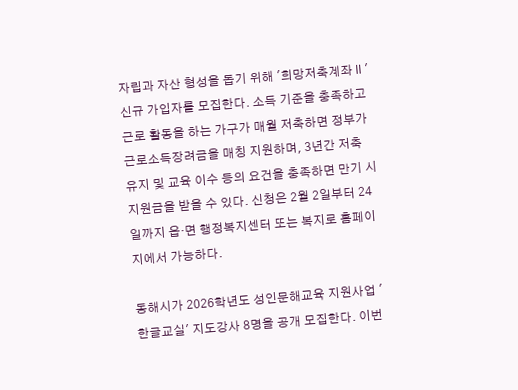자립과 자산 형성을 돕기 위해 '희망저축계좌Ⅱ' 신규 가입자를 모집한다. 소득 기준을 충족하고 근로 활동을 하는 가구가 매월 저축하면 정부가 근로소득장려금을 매칭 지원하며, 3년간 저축 유지 및 교육 이수 등의 요건을 충족하면 만기 시 지원금을 받을 수 있다. 신청은 2월 2일부터 24일까지 읍·면 행정복지센터 또는 복지로 홈페이지에서 가능하다.

동해시가 2026학년도 성인문해교육 지원사업 '한글교실' 지도강사 8명을 공개 모집한다. 이번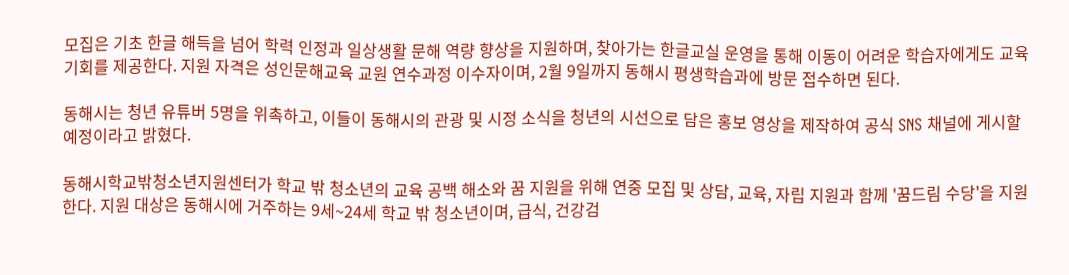모집은 기초 한글 해득을 넘어 학력 인정과 일상생활 문해 역량 향상을 지원하며, 찾아가는 한글교실 운영을 통해 이동이 어려운 학습자에게도 교육 기회를 제공한다. 지원 자격은 성인문해교육 교원 연수과정 이수자이며, 2월 9일까지 동해시 평생학습과에 방문 접수하면 된다.

동해시는 청년 유튜버 5명을 위촉하고, 이들이 동해시의 관광 및 시정 소식을 청년의 시선으로 담은 홍보 영상을 제작하여 공식 SNS 채널에 게시할 예정이라고 밝혔다.

동해시학교밖청소년지원센터가 학교 밖 청소년의 교육 공백 해소와 꿈 지원을 위해 연중 모집 및 상담, 교육, 자립 지원과 함께 '꿈드림 수당'을 지원한다. 지원 대상은 동해시에 거주하는 9세~24세 학교 밖 청소년이며, 급식, 건강검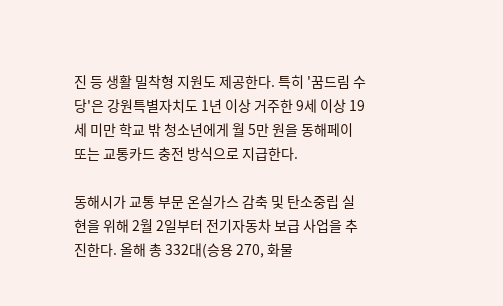진 등 생활 밀착형 지원도 제공한다. 특히 '꿈드림 수당'은 강원특별자치도 1년 이상 거주한 9세 이상 19세 미만 학교 밖 청소년에게 월 5만 원을 동해페이 또는 교통카드 충전 방식으로 지급한다.

동해시가 교통 부문 온실가스 감축 및 탄소중립 실현을 위해 2월 2일부터 전기자동차 보급 사업을 추진한다. 올해 총 332대(승용 270, 화물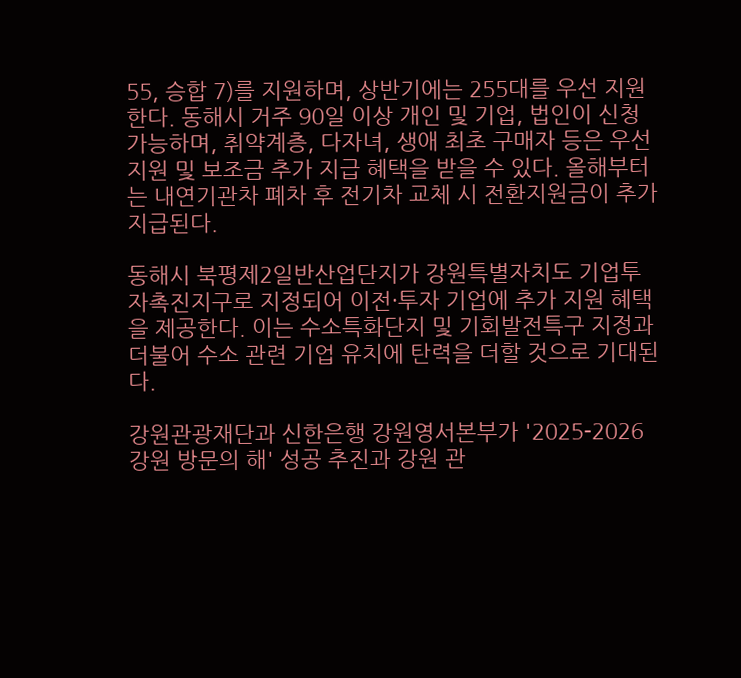55, 승합 7)를 지원하며, 상반기에는 255대를 우선 지원한다. 동해시 거주 90일 이상 개인 및 기업, 법인이 신청 가능하며, 취약계층, 다자녀, 생애 최초 구매자 등은 우선 지원 및 보조금 추가 지급 혜택을 받을 수 있다. 올해부터는 내연기관차 폐차 후 전기차 교체 시 전환지원금이 추가 지급된다.

동해시 북평제2일반산업단지가 강원특별자치도 기업투자촉진지구로 지정되어 이전·투자 기업에 추가 지원 혜택을 제공한다. 이는 수소특화단지 및 기회발전특구 지정과 더불어 수소 관련 기업 유치에 탄력을 더할 것으로 기대된다.

강원관광재단과 신한은행 강원영서본부가 '2025-2026 강원 방문의 해' 성공 추진과 강원 관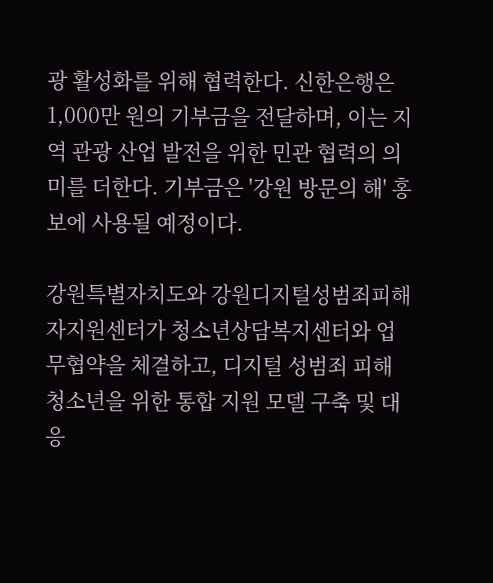광 활성화를 위해 협력한다. 신한은행은 1,000만 원의 기부금을 전달하며, 이는 지역 관광 산업 발전을 위한 민관 협력의 의미를 더한다. 기부금은 '강원 방문의 해' 홍보에 사용될 예정이다.

강원특별자치도와 강원디지털성범죄피해자지원센터가 청소년상담복지센터와 업무협약을 체결하고, 디지털 성범죄 피해 청소년을 위한 통합 지원 모델 구축 및 대응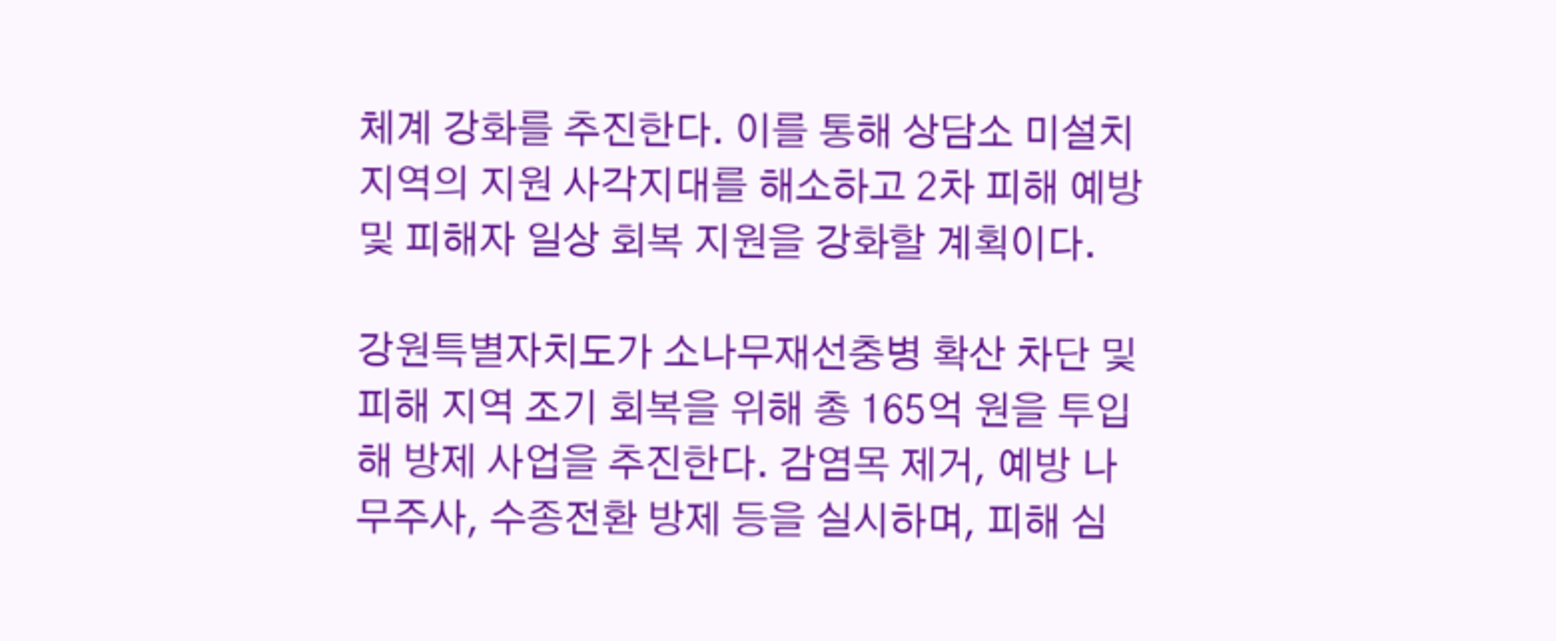체계 강화를 추진한다. 이를 통해 상담소 미설치 지역의 지원 사각지대를 해소하고 2차 피해 예방 및 피해자 일상 회복 지원을 강화할 계획이다.

강원특별자치도가 소나무재선충병 확산 차단 및 피해 지역 조기 회복을 위해 총 165억 원을 투입해 방제 사업을 추진한다. 감염목 제거, 예방 나무주사, 수종전환 방제 등을 실시하며, 피해 심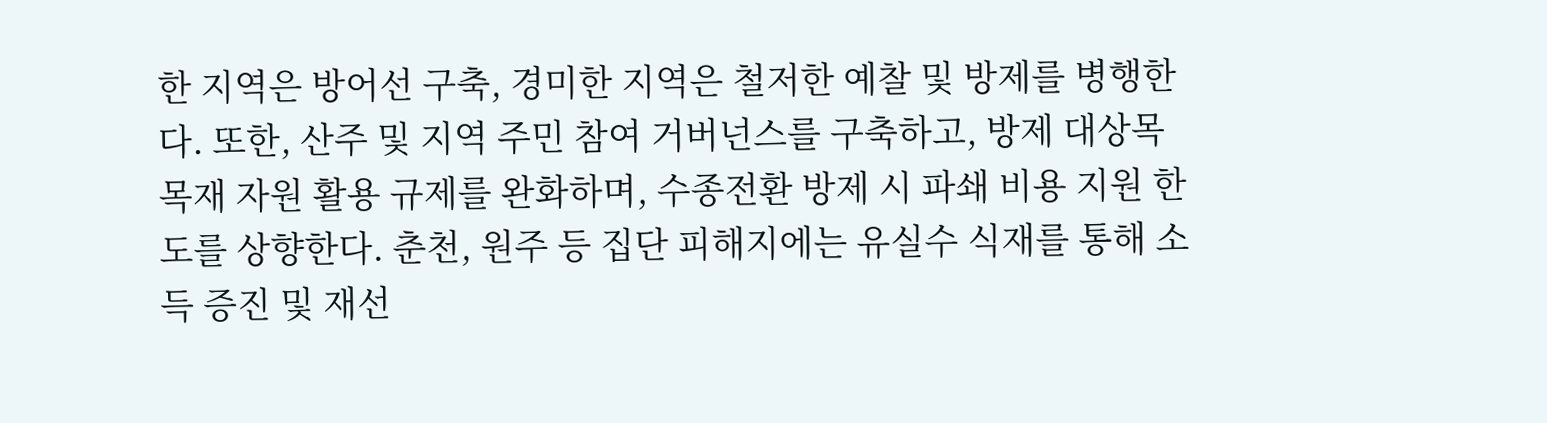한 지역은 방어선 구축, 경미한 지역은 철저한 예찰 및 방제를 병행한다. 또한, 산주 및 지역 주민 참여 거버넌스를 구축하고, 방제 대상목 목재 자원 활용 규제를 완화하며, 수종전환 방제 시 파쇄 비용 지원 한도를 상향한다. 춘천, 원주 등 집단 피해지에는 유실수 식재를 통해 소득 증진 및 재선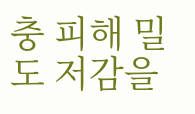충 피해 밀도 저감을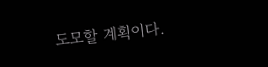도모할 계획이다.